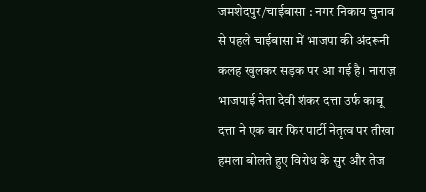जमशेदपुर/चाईबासा : नगर निकाय चुनाव से पहले चाईबासा में भाजपा की अंदरूनी कलह खुलकर सड़क पर आ गई है। नाराज़ भाजपाई नेता देवी शंकर दत्ता उर्फ काबू दत्ता ने एक बार फिर पार्टी नेतृत्व पर तीखा हमला बोलते हुए विरोध के सुर और तेज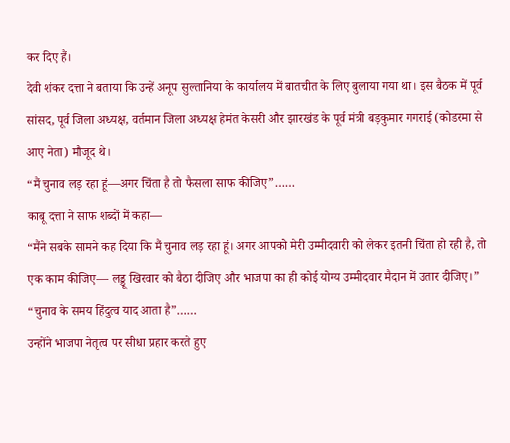कर दिए हैं।
देवी शंकर दत्ता ने बताया कि उन्हें अनूप सुल्तानिया के कार्यालय में बातचीत के लिए बुलाया गया था। इस बैठक में पूर्व सांसद, पूर्व जिला अध्यक्ष, वर्तमान जिला अध्यक्ष हेमंत केसरी और झारखंड के पूर्व मंत्री बड़कुमार गगराई (कोडरमा से आए नेता) मौजूद थे।
“मैं चुनाव लड़ रहा हूं—अगर चिंता है तो फैसला साफ कीजिए”……
काबू दत्ता ने साफ शब्दों में कहा—
“मैंने सबके सामने कह दिया कि मैं चुनाव लड़ रहा हूं। अगर आपको मेरी उम्मीदवारी को लेकर इतनी चिंता हो रही है, तो एक काम कीजिए— लड्डू खिरवार को बैठा दीजिए और भाजपा का ही कोई योग्य उम्मीदवार मैदान में उतार दीजिए।”
“चुनाव के समय हिंदुत्व याद आता है”……
उन्होंने भाजपा नेतृत्व पर सीधा प्रहार करते हुए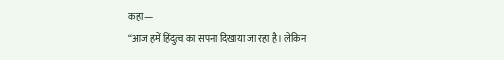कहा—
“आज हमें हिंदुत्व का सपना दिखाया जा रहा है। लेकिन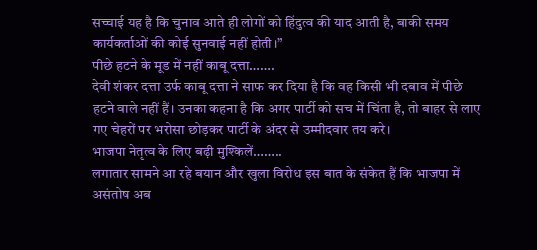सच्चाई यह है कि चुनाव आते ही लोगों को हिंदुत्व की याद आती है, बाकी समय कार्यकर्ताओं की कोई सुनवाई नहीं होती।”
पीछे हटने के मूड में नहीं काबू दत्ता…….
देवी शंकर दत्ता उर्फ काबू दत्ता ने साफ कर दिया है कि वह किसी भी दबाव में पीछे हटने वाले नहीं हैं। उनका कहना है कि अगर पार्टी को सच में चिंता है, तो बाहर से लाए गए चेहरों पर भरोसा छोड़कर पार्टी के अंदर से उम्मीदवार तय करे।
भाजपा नेतृत्व के लिए बढ़ी मुश्किलें……..
लगातार सामने आ रहे बयान और खुला विरोध इस बात के संकेत हैं कि भाजपा में असंतोष अब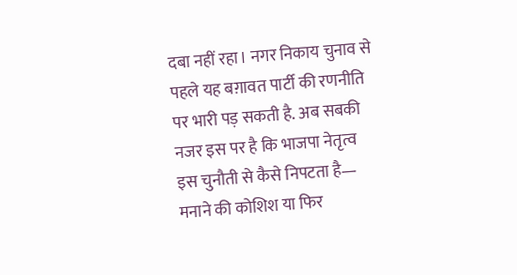दबा नहीं रहा। नगर निकाय चुनाव से पहले यह बग़ावत पार्टी की रणनीति पर भारी पड़ सकती है. अब सबकी नजर इस पर है कि भाजपा नेतृत्व इस चुनौती से कैसे निपटता है— मनाने की कोशिश या फिर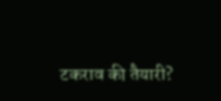टकराव की तैयारी?